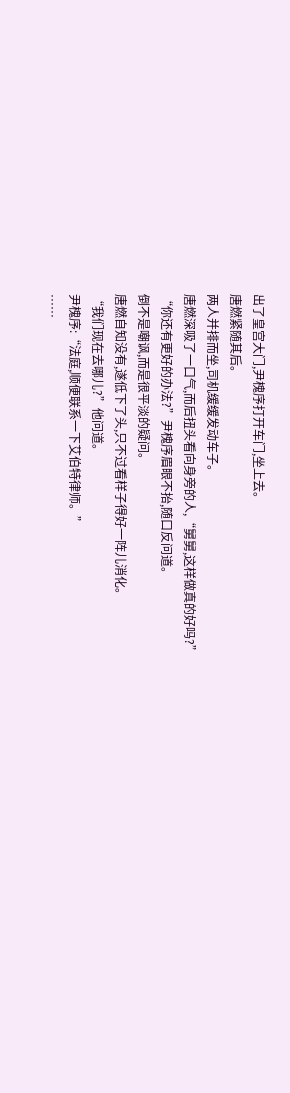出了皇宫大门,尹槐序打开车门,坐上去。
唐燃紧随其后。
两人并排而坐,司机缓缓发动车子。
唐燃深吸了一口气,而后扭头看向身旁的人,“舅舅,这样做真的好吗?”
“你还有更好的办法?”尹槐序眉眼不抬,随口反问道。
倒不是嘲讽,而是很平淡的疑问。
唐燃自知没有,遂低下了头,只不过看样子得好一阵儿消化。
“我们现在去哪儿?”他问道。
尹槐序:“法庭,顺便联系一下艾伯特律师。”
……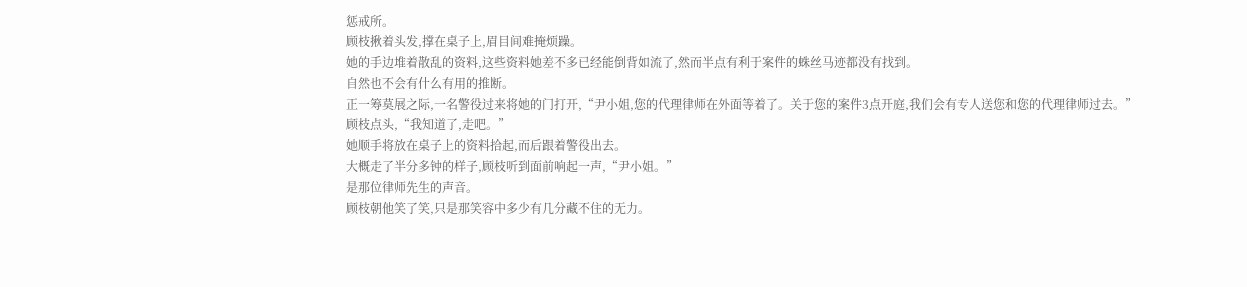惩戒所。
顾枝揪着头发,撑在桌子上,眉目间难掩烦躁。
她的手边堆着散乱的资料,这些资料她差不多已经能倒背如流了,然而半点有利于案件的蛛丝马迹都没有找到。
自然也不会有什么有用的推断。
正一筹莫展之际,一名警役过来将她的门打开,“尹小姐,您的代理律师在外面等着了。关于您的案件3点开庭,我们会有专人送您和您的代理律师过去。”
顾枝点头,“我知道了,走吧。”
她顺手将放在桌子上的资料拾起,而后跟着警役出去。
大概走了半分多钟的样子,顾枝听到面前响起一声,“尹小姐。”
是那位律师先生的声音。
顾枝朝他笑了笑,只是那笑容中多少有几分藏不住的无力。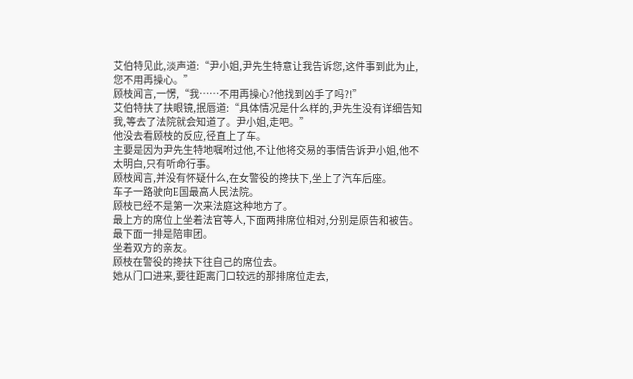艾伯特见此,淡声道:“尹小姐,尹先生特意让我告诉您,这件事到此为止,您不用再操心。”
顾枝闻言,一愣,“我……不用再操心?他找到凶手了吗?!”
艾伯特扶了扶眼镜,抿唇道:“具体情况是什么样的,尹先生没有详细告知我,等去了法院就会知道了。尹小姐,走吧。”
他没去看顾枝的反应,径直上了车。
主要是因为尹先生特地嘱咐过他,不让他将交易的事情告诉尹小姐,他不太明白,只有听命行事。
顾枝闻言,并没有怀疑什么,在女警役的搀扶下,坐上了汽车后座。
车子一路驶向E国最高人民法院。
顾枝已经不是第一次来法庭这种地方了。
最上方的席位上坐着法官等人,下面两排席位相对,分别是原告和被告。
最下面一排是陪审团。
坐着双方的亲友。
顾枝在警役的搀扶下往自己的席位去。
她从门口进来,要往距离门口较远的那排席位走去,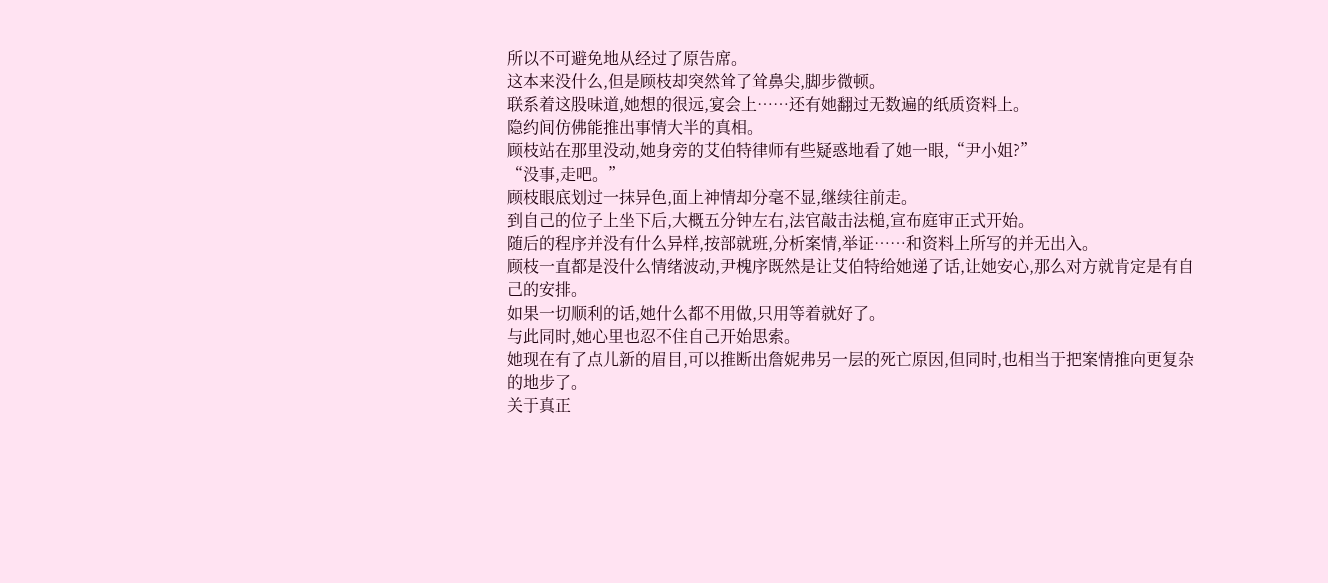所以不可避免地从经过了原告席。
这本来没什么,但是顾枝却突然耸了耸鼻尖,脚步微顿。
联系着这股味道,她想的很远,宴会上……还有她翻过无数遍的纸质资料上。
隐约间仿佛能推出事情大半的真相。
顾枝站在那里没动,她身旁的艾伯特律师有些疑惑地看了她一眼,“尹小姐?”
“没事,走吧。”
顾枝眼底划过一抹异色,面上神情却分毫不显,继续往前走。
到自己的位子上坐下后,大概五分钟左右,法官敲击法槌,宣布庭审正式开始。
随后的程序并没有什么异样,按部就班,分析案情,举证……和资料上所写的并无出入。
顾枝一直都是没什么情绪波动,尹槐序既然是让艾伯特给她递了话,让她安心,那么对方就肯定是有自己的安排。
如果一切顺利的话,她什么都不用做,只用等着就好了。
与此同时,她心里也忍不住自己开始思索。
她现在有了点儿新的眉目,可以推断出詹妮弗另一层的死亡原因,但同时,也相当于把案情推向更复杂的地步了。
关于真正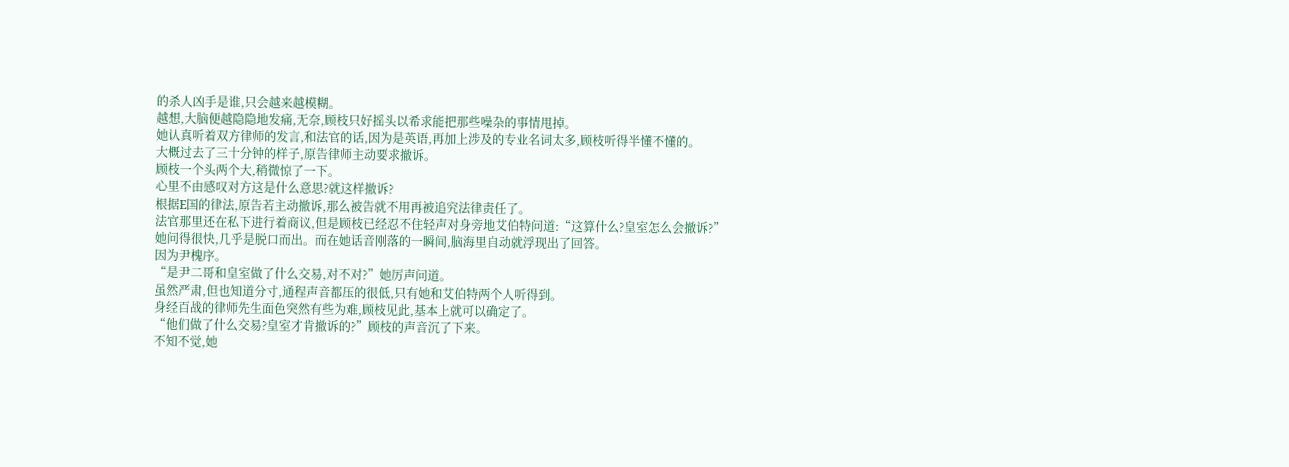的杀人凶手是谁,只会越来越模糊。
越想,大脑便越隐隐地发痛,无奈,顾枝只好摇头以希求能把那些噪杂的事情甩掉。
她认真听着双方律师的发言,和法官的话,因为是英语,再加上涉及的专业名词太多,顾枝听得半懂不懂的。
大概过去了三十分钟的样子,原告律师主动要求撤诉。
顾枝一个头两个大,稍微惊了一下。
心里不由感叹对方这是什么意思?就这样撤诉?
根据E国的律法,原告若主动撤诉,那么被告就不用再被追究法律责任了。
法官那里还在私下进行着商议,但是顾枝已经忍不住轻声对身旁地艾伯特问道:“这算什么?皇室怎么会撤诉?”
她问得很快,几乎是脱口而出。而在她话音刚落的一瞬间,脑海里自动就浮现出了回答。
因为尹槐序。
“是尹二哥和皇室做了什么交易,对不对?”她厉声问道。
虽然严肃,但也知道分寸,通程声音都压的很低,只有她和艾伯特两个人听得到。
身经百战的律师先生面色突然有些为难,顾枝见此,基本上就可以确定了。
“他们做了什么交易?皇室才肯撤诉的?”顾枝的声音沉了下来。
不知不觉,她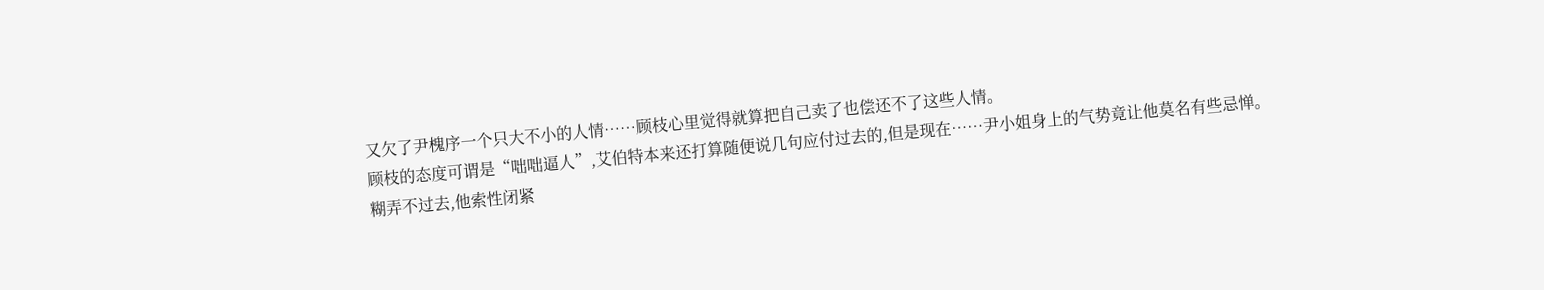又欠了尹槐序一个只大不小的人情……顾枝心里觉得就算把自己卖了也偿还不了这些人情。
顾枝的态度可谓是“咄咄逼人”,艾伯特本来还打算随便说几句应付过去的,但是现在……尹小姐身上的气势竟让他莫名有些忌惮。
糊弄不过去,他索性闭紧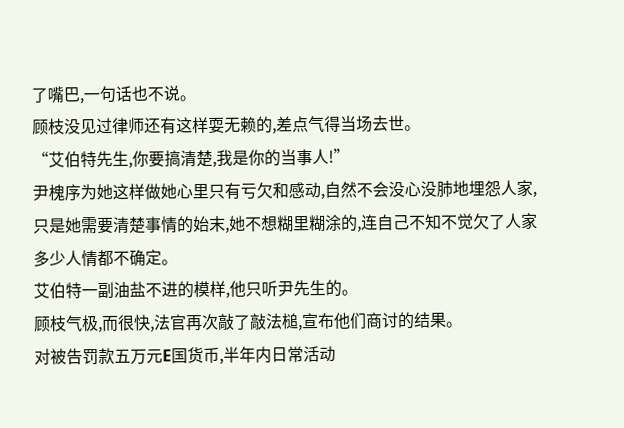了嘴巴,一句话也不说。
顾枝没见过律师还有这样耍无赖的,差点气得当场去世。
“艾伯特先生,你要搞清楚,我是你的当事人!”
尹槐序为她这样做她心里只有亏欠和感动,自然不会没心没肺地埋怨人家,只是她需要清楚事情的始末,她不想糊里糊涂的,连自己不知不觉欠了人家多少人情都不确定。
艾伯特一副油盐不进的模样,他只听尹先生的。
顾枝气极,而很快,法官再次敲了敲法槌,宣布他们商讨的结果。
对被告罚款五万元E国货币,半年内日常活动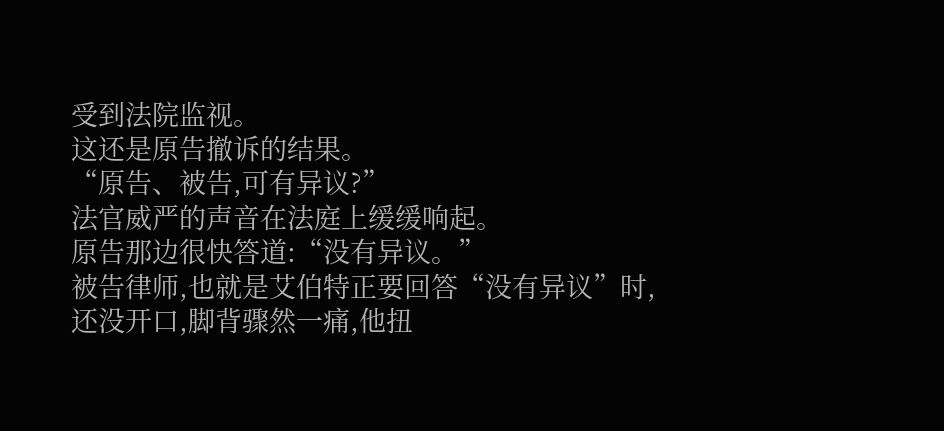受到法院监视。
这还是原告撤诉的结果。
“原告、被告,可有异议?”
法官威严的声音在法庭上缓缓响起。
原告那边很快答道:“没有异议。”
被告律师,也就是艾伯特正要回答“没有异议”时,还没开口,脚背骤然一痛,他扭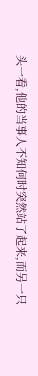头一看,他的当事人不知何时突然站了起来,而另一只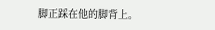脚正踩在他的脚背上。